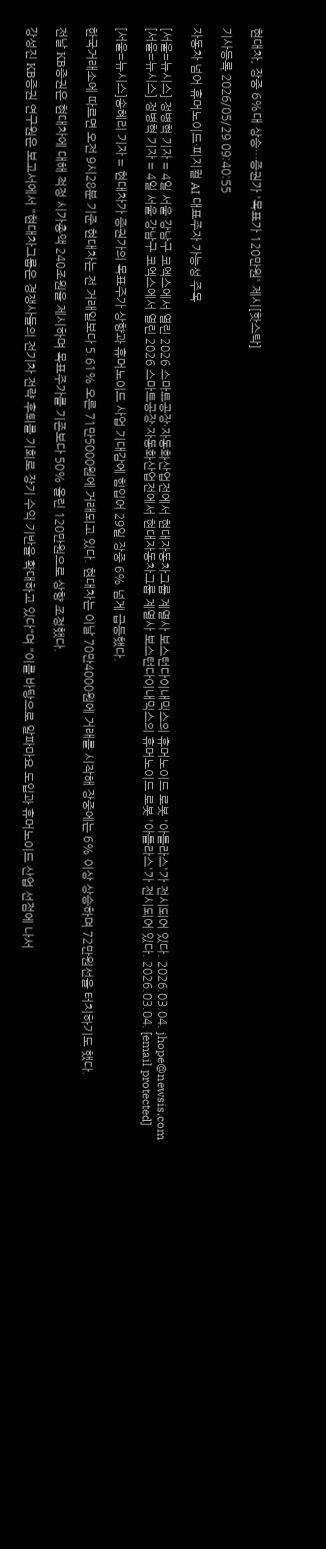현대차, 장중 6%대 상승…증권가 '목표가 120만원' 제시[핫스탁]

기사등록 2026/05/29 09:40:55

자동차 넘어 휴머노이드·피지컬 AI 대표주자 가능성 주목

[서울=뉴시스] 정병혁 기자 = 4일 서울 강남구 코엑스에서 열린 2026 스마트공장·자동화산업전에서 현대자동차그룹 계열사 보스턴다이내믹스의 휴머노이드 로봇 '아틀라스'가 전시되어 있다. 2026.03.04. jhope@newsis.com
[서울=뉴시스] 정병혁 기자 = 4일 서울 강남구 코엑스에서 열린 2026 스마트공장·자동화산업전에서 현대자동차그룹 계열사 보스턴다이내믹스의 휴머노이드 로봇 '아틀라스'가 전시되어 있다. 2026.03.04. [email protected]

[서울=뉴시스]송혜리 기자 = 현대차가 증권가의 목표주가 상향과 휴머노이드 사업 기대감에 힘입어 29일 장중 6% 넘게 급등했다.

한국거래소에 따르면 오전 9시28분 기준 현대차는 전 거래일보다 5.61% 오른 71만5000원에 거래되고 있다. 현대차는 이날 70만4000원에 거래를 시작해 장중에는 6% 이상 상승하며 72만원선을 터치하기도 했다.

전날 KB증권은 현대차에 대해 적정 시가총액 240조원을 제시하며 목표주가를 기존보다 50% 올린 120만원으로 상향 조정했다.

강성진 KB증권 연구원은 보고서에서 "현대차그룹은 경쟁사들의 전기차 전략 후퇴를 기회로 장기 수익 기반을 확대하고 있다"며 "이를 바탕으로 알파마요 도입과 휴머노이드 산업 선점에 나서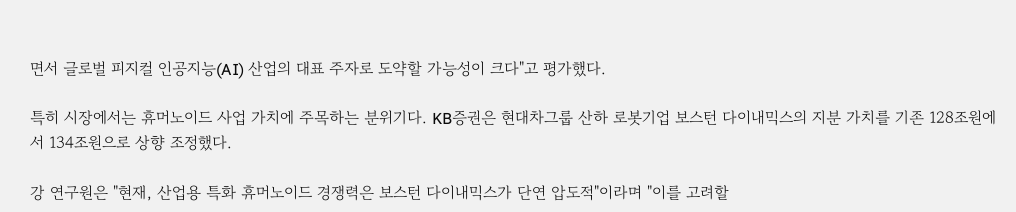면서 글로벌 피지컬 인공지능(AI) 산업의 대표 주자로 도약할 가능성이 크다"고 평가했다.

특히 시장에서는 휴머노이드 사업 가치에 주목하는 분위기다. KB증권은 현대차그룹 산하 로봇기업 보스턴 다이내믹스의 지분 가치를 기존 128조원에서 134조원으로 상향 조정했다.

강 연구원은 "현재, 산업용 특화 휴머노이드 경쟁력은 보스턴 다이내믹스가 단연 압도적"이라며 "이를 고려할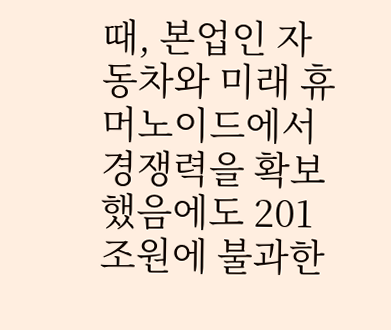때, 본업인 자동차와 미래 휴머노이드에서 경쟁력을 확보했음에도 201조원에 불과한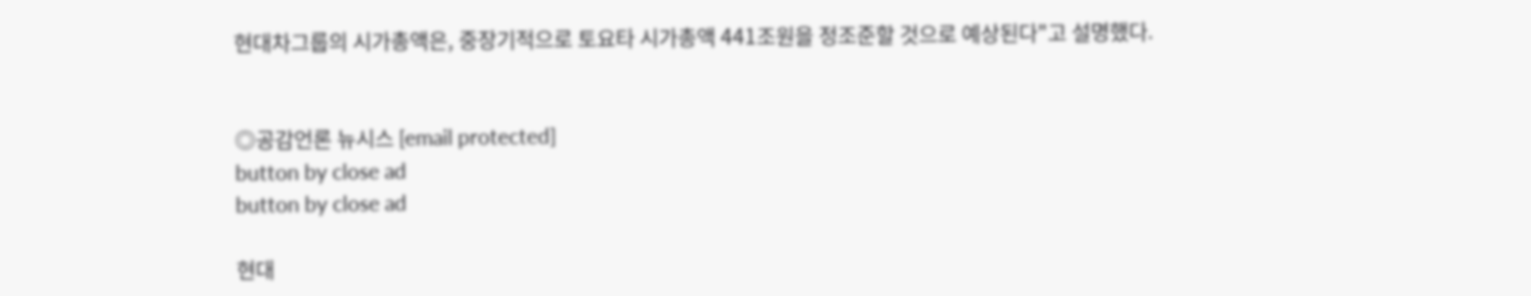현대차그룹의 시가총액은, 중장기적으로 토요타 시가총액 441조원을 정조준할 것으로 예상된다"고 설명했다.


◎공감언론 뉴시스 [email protected]
button by close ad
button by close ad

현대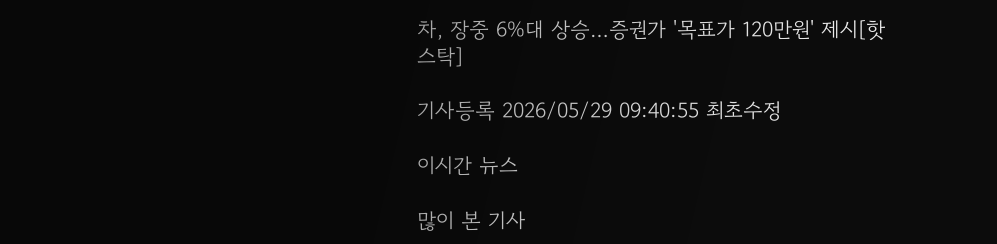차, 장중 6%대 상승…증권가 '목표가 120만원' 제시[핫스탁]

기사등록 2026/05/29 09:40:55 최초수정

이시간 뉴스

많이 본 기사